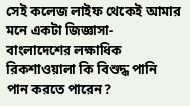সেই কলেজ লাইফ থেকেই আমার মনে একটা জিজ্ঞাসা- বাংলাদেশের লক্ষাধিক রিকশাওয়ালা কি বিশুদ্ধ পানি পান করতে পারেন?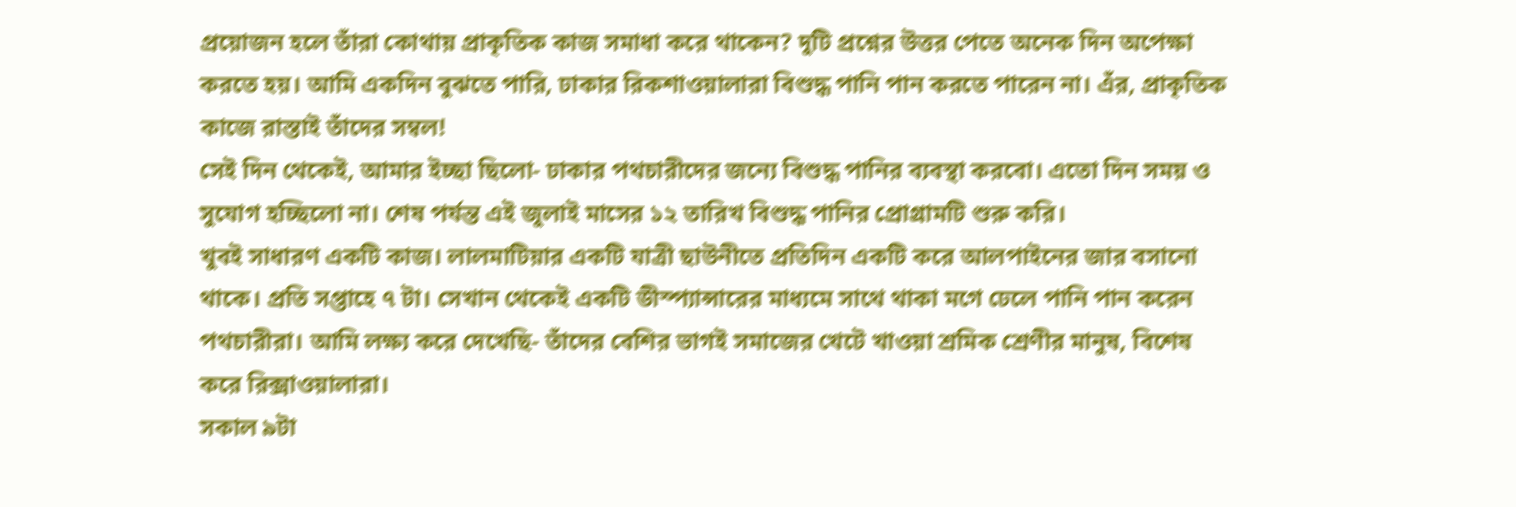প্রয়োজন হলে তাঁরা কোথায় প্রাকৃতিক কাজ সমাধা করে থাকেন? দুটি প্রশ্নের উত্তর পেতে অনেক দিন অপেক্ষা করতে হয়। আমি একদিন বুঝতে পারি, ঢাকার রিকশাওয়ালারা বিশুদ্ধ পানি পান করতে পারেন না। এঁর, প্রাকৃতিক কাজে রাস্তাই তাঁদের সম্বল!
সেই দিন থেকেই, আমার ইচ্ছা ছিলো- ঢাকার পথচারীদের জন্যে বিশুদ্ধ পানির ব্যবস্থা করবো। এতো দিন সময় ও সুযোগ হচ্ছিলো না। শেষ পর্যন্ত এই জুলাই মাসের ১২ তারিখ বিশুদ্ধ পানির প্রোগ্রামটি শুরু করি।
খুবই সাধারণ একটি কাজ। লালমাটিয়ার একটি যাত্রী ছাউনীতে প্রতিদিন একটি করে আলপাইনের জার বসানো থাকে। প্রতি সপ্তাহে ৭ টা। সেখান থেকেই একটি ডীস্প্যান্সারের মাধ্যমে সাথে থাকা মগে ঢেলে পানি পান করেন পথচারীরা। আমি লক্ষ্য করে দেখেছি- তাঁদের বেশির ভাগই সমাজের খেটে খাওয়া শ্রমিক শ্রেণীর মানুষ, বিশেষ করে রিক্সাওয়ালারা।
সকাল ৯টা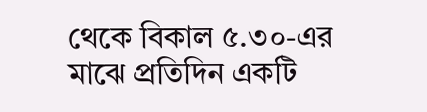থেকে বিকাল ৫.৩০-এর মাঝে প্রতিদিন একটি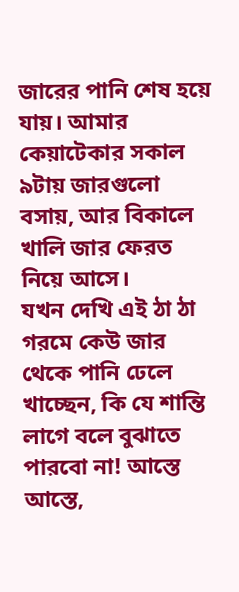জারের পানি শেষ হয়ে যায়। আমার কেয়াটেকার সকাল ৯টায় জারগুলো বসায়, আর বিকালে খালি জার ফেরত নিয়ে আসে।
যখন দেখি এই ঠা ঠা গরমে কেউ জার থেকে পানি ঢেলে খাচ্ছেন, কি যে শান্তি লাগে বলে বুঝাতে পারবো না! আস্তে আস্তে,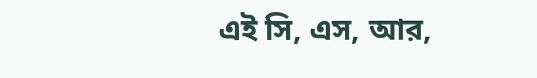এই সি, এস, আর,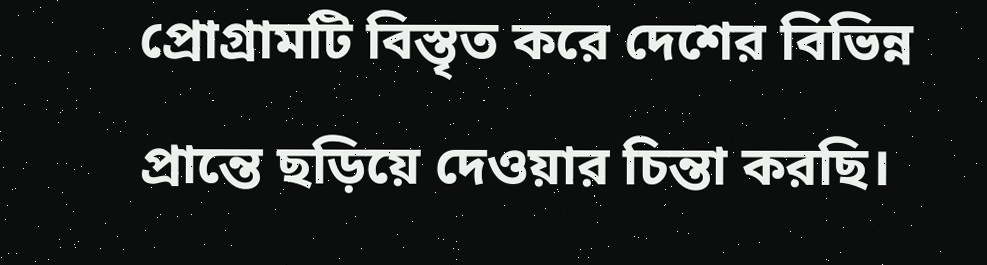প্রোগ্রামটি বিস্তৃত করে দেশের বিভিন্ন প্রান্তে ছড়িয়ে দেওয়ার চিন্তা করছি।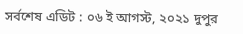সর্বশেষ এডিট : ০৬ ই আগস্ট, ২০২১ দুপুর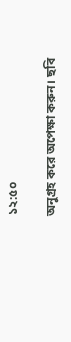১২:৫০

অনুগ্রহ করে অপেক্ষা করুন। ছবি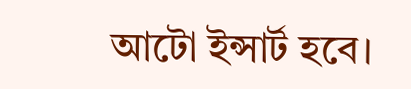আটো ইন্সার্ট হবে।